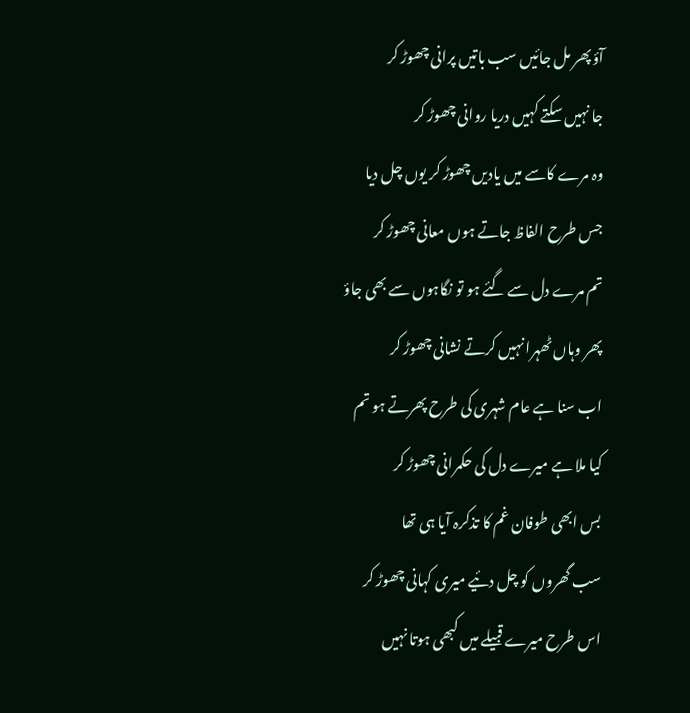آؤ پھر مل جائیں سب باتیں پرانی چھوڑ کر
جا نہیں سکتے کہیں دریا روانی چھوڑ کر
وہ مرے کاسے میں یادیں چھوڑ کر یوں چل دیا
جس طرح الفاظ جاتے ہوں معانی چھوڑ کر
تم مرے دل سے گئے ہو تو نگاہوں سے بھی جاؤ
پھر وہاں ٹھہرا نہیں کرتے نشانی چھوڑ کر
اب سنا ہے عام شہری کی طرح پھرتے ہو تم
کیا ملا ہے میرے دل کی حکمرانی چھوڑ کر
بس ابھی طوفان غم کا تذکرہ آیا ہی تھا
سب گھروں کو چل دئیے میری کہانی چھوڑ کر
اس طرح میرے قبیلے میں کبھی ہوتا نہیں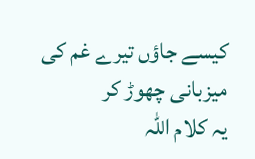کیسے جاؤں تیرے غم کی میزبانی چھوڑ کر
یہ کلام اللہ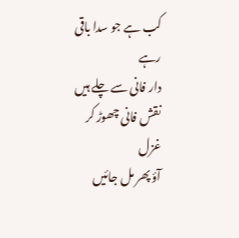کب ہے جو سدا باقی رہے
دار فانی سے چلے ہیں نقش فانی چھوڑ کر
غزل
آؤ پھر مل جائیں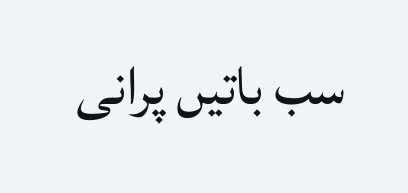سب باتیں پرانی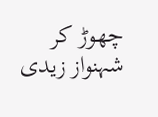چھوڑ کر
شہنواز زیدی